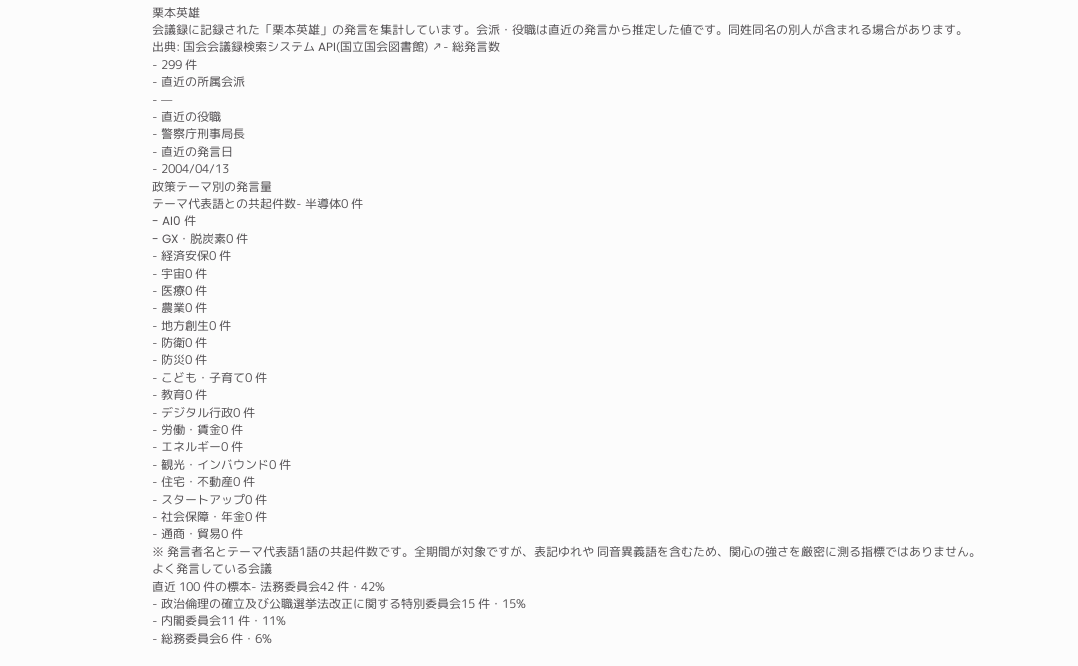栗本英雄
会議録に記録された「栗本英雄」の発言を集計しています。会派・役職は直近の発言から推定した値です。同姓同名の別人が含まれる場合があります。
出典: 国会会議録検索システム API(国立国会図書館) ↗- 総発言数
- 299 件
- 直近の所属会派
- —
- 直近の役職
- 警察庁刑事局長
- 直近の発言日
- 2004/04/13
政策テーマ別の発言量
テーマ代表語との共起件数- 半導体0 件
- AI0 件
- GX・脱炭素0 件
- 経済安保0 件
- 宇宙0 件
- 医療0 件
- 農業0 件
- 地方創生0 件
- 防衛0 件
- 防災0 件
- こども・子育て0 件
- 教育0 件
- デジタル行政0 件
- 労働・賃金0 件
- エネルギー0 件
- 観光・インバウンド0 件
- 住宅・不動産0 件
- スタートアップ0 件
- 社会保障・年金0 件
- 通商・貿易0 件
※ 発言者名とテーマ代表語1語の共起件数です。全期間が対象ですが、表記ゆれや 同音異義語を含むため、関心の強さを厳密に測る指標ではありません。
よく発言している会議
直近 100 件の標本- 法務委員会42 件・42%
- 政治倫理の確立及び公職選挙法改正に関する特別委員会15 件・15%
- 内閣委員会11 件・11%
- 総務委員会6 件・6%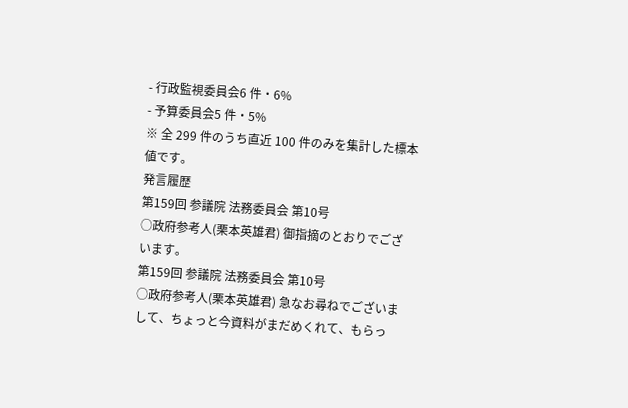- 行政監視委員会6 件・6%
- 予算委員会5 件・5%
※ 全 299 件のうち直近 100 件のみを集計した標本値です。
発言履歴
第159回 参議院 法務委員会 第10号
○政府参考人(栗本英雄君) 御指摘のとおりでございます。
第159回 参議院 法務委員会 第10号
○政府参考人(栗本英雄君) 急なお尋ねでございまして、ちょっと今資料がまだめくれて、もらっ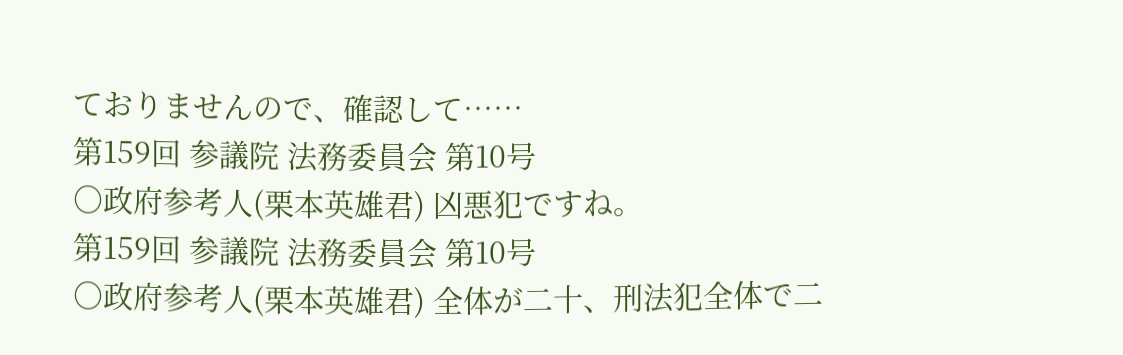ておりませんので、確認して……
第159回 参議院 法務委員会 第10号
○政府参考人(栗本英雄君) 凶悪犯ですね。
第159回 参議院 法務委員会 第10号
○政府参考人(栗本英雄君) 全体が二十、刑法犯全体で二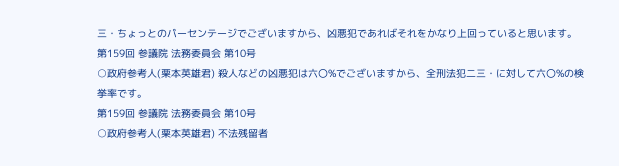三・ちょっとのパーセンテージでございますから、凶悪犯であればそれをかなり上回っていると思います。
第159回 参議院 法務委員会 第10号
○政府参考人(栗本英雄君) 殺人などの凶悪犯は六〇%でございますから、全刑法犯二三・に対して六〇%の検挙率です。
第159回 参議院 法務委員会 第10号
○政府参考人(栗本英雄君) 不法残留者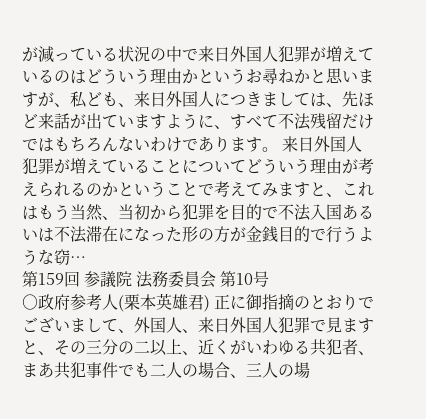が減っている状況の中で来日外国人犯罪が増えているのはどういう理由かというお尋ねかと思いますが、私ども、来日外国人につきましては、先ほど来話が出ていますように、すべて不法残留だけではもちろんないわけであります。 来日外国人犯罪が増えていることについてどういう理由が考えられるのかということで考えてみますと、これはもう当然、当初から犯罪を目的で不法入国あるいは不法滞在になった形の方が金銭目的で行うような窃…
第159回 参議院 法務委員会 第10号
○政府参考人(栗本英雄君) 正に御指摘のとおりでございまして、外国人、来日外国人犯罪で見ますと、その三分の二以上、近くがいわゆる共犯者、まあ共犯事件でも二人の場合、三人の場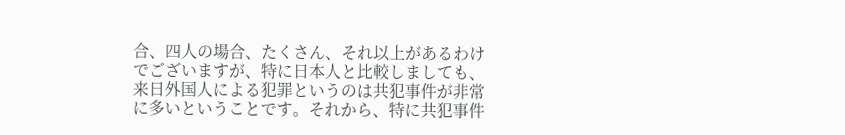合、四人の場合、たくさん、それ以上があるわけでございますが、特に日本人と比較しましても、来日外国人による犯罪というのは共犯事件が非常に多いということです。それから、特に共犯事件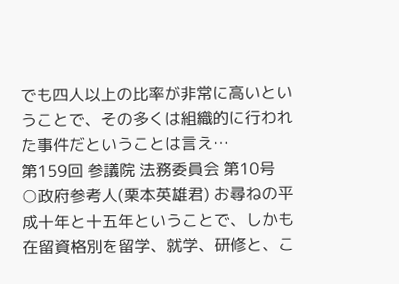でも四人以上の比率が非常に高いということで、その多くは組織的に行われた事件だということは言え…
第159回 参議院 法務委員会 第10号
○政府参考人(栗本英雄君) お尋ねの平成十年と十五年ということで、しかも在留資格別を留学、就学、研修と、こ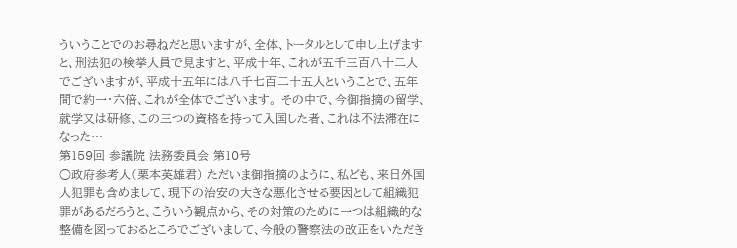ういうことでのお尋ねだと思いますが、全体、トータルとして申し上げますと、刑法犯の検挙人員で見ますと、平成十年、これが五千三百八十二人でございますが、平成十五年には八千七百二十五人ということで、五年間で約一・六倍、これが全体でございます。 その中で、今御指摘の留学、就学又は研修、この三つの資格を持って入国した者、これは不法滞在になった…
第159回 参議院 法務委員会 第10号
○政府参考人(栗本英雄君) ただいま御指摘のように、私ども、来日外国人犯罪も含めまして、現下の治安の大きな悪化させる要因として組織犯罪があるだろうと、こういう観点から、その対策のために一つは組織的な整備を図っておるところでございまして、今般の警察法の改正をいただき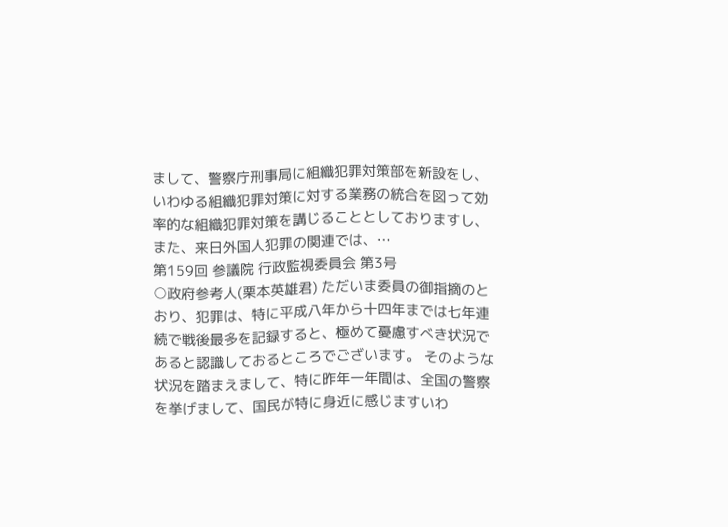まして、警察庁刑事局に組織犯罪対策部を新設をし、いわゆる組織犯罪対策に対する業務の統合を図って効率的な組織犯罪対策を講じることとしておりますし、また、来日外国人犯罪の関連では、…
第159回 参議院 行政監視委員会 第3号
○政府参考人(栗本英雄君) ただいま委員の御指摘のとおり、犯罪は、特に平成八年から十四年までは七年連続で戦後最多を記録すると、極めて憂慮すべき状況であると認識しておるところでございます。 そのような状況を踏まえまして、特に昨年一年間は、全国の警察を挙げまして、国民が特に身近に感じますいわ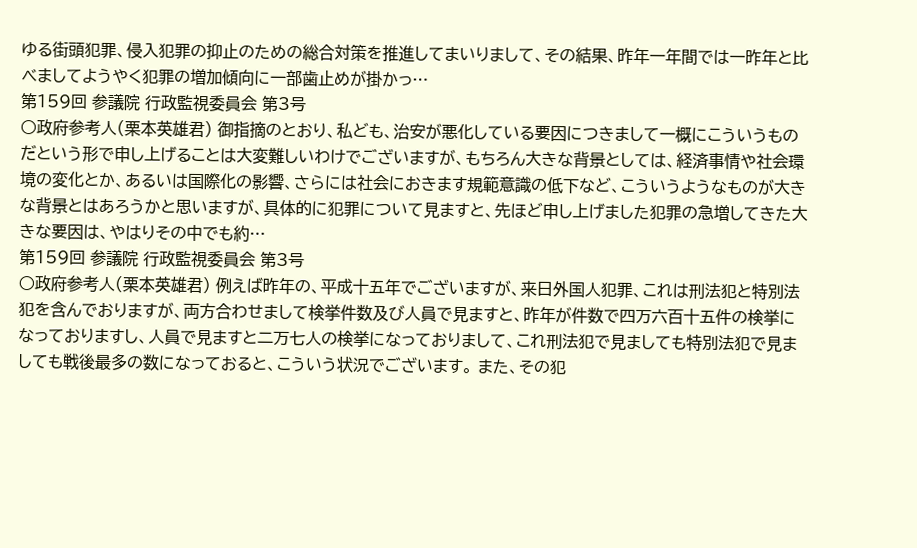ゆる街頭犯罪、侵入犯罪の抑止のための総合対策を推進してまいりまして、その結果、昨年一年間では一昨年と比べましてようやく犯罪の増加傾向に一部歯止めが掛かっ…
第159回 参議院 行政監視委員会 第3号
○政府参考人(栗本英雄君) 御指摘のとおり、私ども、治安が悪化している要因につきまして一概にこういうものだという形で申し上げることは大変難しいわけでございますが、もちろん大きな背景としては、経済事情や社会環境の変化とか、あるいは国際化の影響、さらには社会におきます規範意識の低下など、こういうようなものが大きな背景とはあろうかと思いますが、具体的に犯罪について見ますと、先ほど申し上げました犯罪の急増してきた大きな要因は、やはりその中でも約…
第159回 参議院 行政監視委員会 第3号
○政府参考人(栗本英雄君) 例えば昨年の、平成十五年でございますが、来日外国人犯罪、これは刑法犯と特別法犯を含んでおりますが、両方合わせまして検挙件数及び人員で見ますと、昨年が件数で四万六百十五件の検挙になっておりますし、人員で見ますと二万七人の検挙になっておりまして、これ刑法犯で見ましても特別法犯で見ましても戦後最多の数になっておると、こういう状況でございます。 また、その犯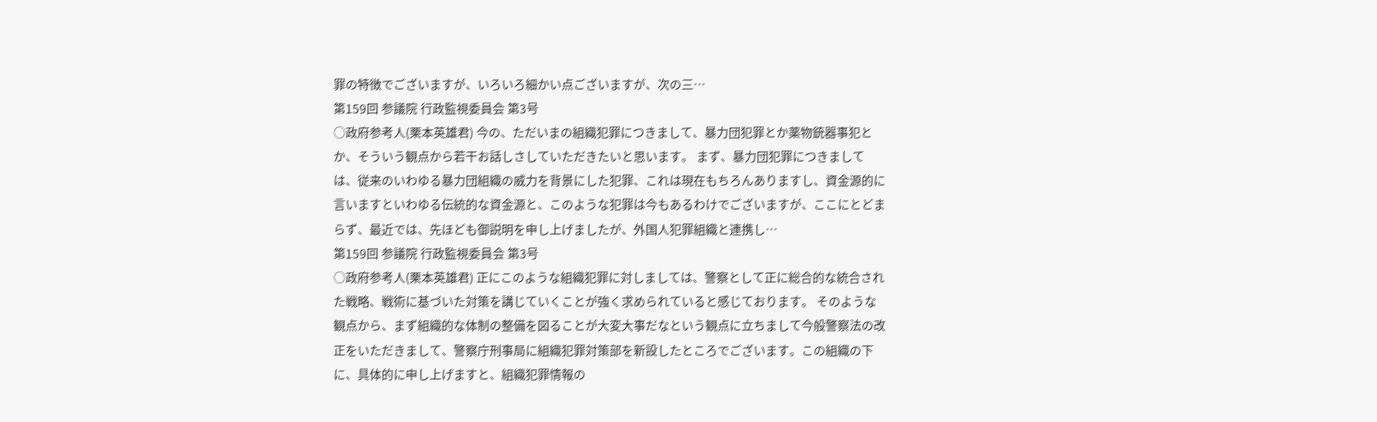罪の特徴でございますが、いろいろ細かい点ございますが、次の三…
第159回 参議院 行政監視委員会 第3号
○政府参考人(栗本英雄君) 今の、ただいまの組織犯罪につきまして、暴力団犯罪とか薬物銃器事犯とか、そういう観点から若干お話しさしていただきたいと思います。 まず、暴力団犯罪につきましては、従来のいわゆる暴力団組織の威力を背景にした犯罪、これは現在もちろんありますし、資金源的に言いますといわゆる伝統的な資金源と、このような犯罪は今もあるわけでございますが、ここにとどまらず、最近では、先ほども御説明を申し上げましたが、外国人犯罪組織と連携し…
第159回 参議院 行政監視委員会 第3号
○政府参考人(栗本英雄君) 正にこのような組織犯罪に対しましては、警察として正に総合的な統合された戦略、戦術に基づいた対策を講じていくことが強く求められていると感じております。 そのような観点から、まず組織的な体制の整備を図ることが大変大事だなという観点に立ちまして今般警察法の改正をいただきまして、警察庁刑事局に組織犯罪対策部を新設したところでございます。この組織の下に、具体的に申し上げますと、組織犯罪情報の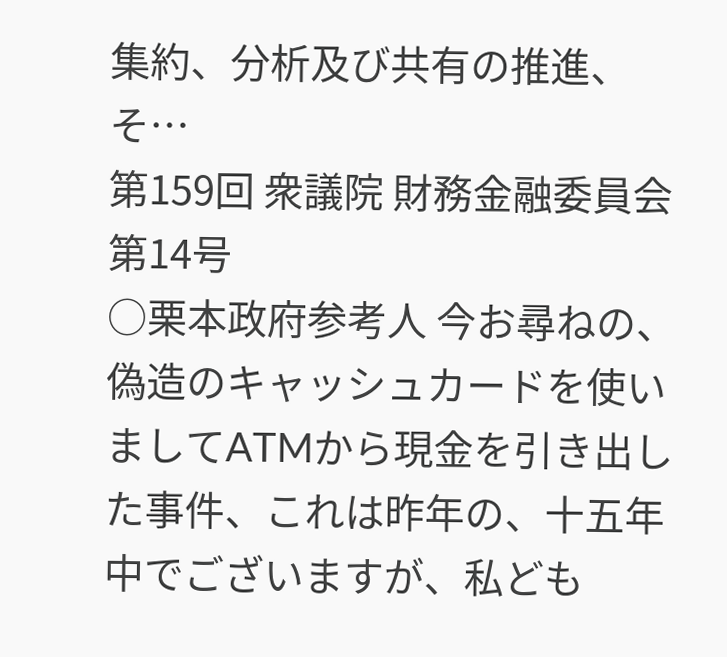集約、分析及び共有の推進、そ…
第159回 衆議院 財務金融委員会 第14号
○栗本政府参考人 今お尋ねの、偽造のキャッシュカードを使いましてATMから現金を引き出した事件、これは昨年の、十五年中でございますが、私ども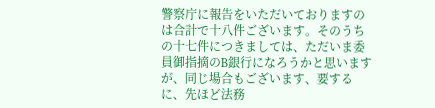警察庁に報告をいただいておりますのは合計で十八件ございます。そのうちの十七件につきましては、ただいま委員御指摘のB銀行になろうかと思いますが、同じ場合もございます、要するに、先ほど法務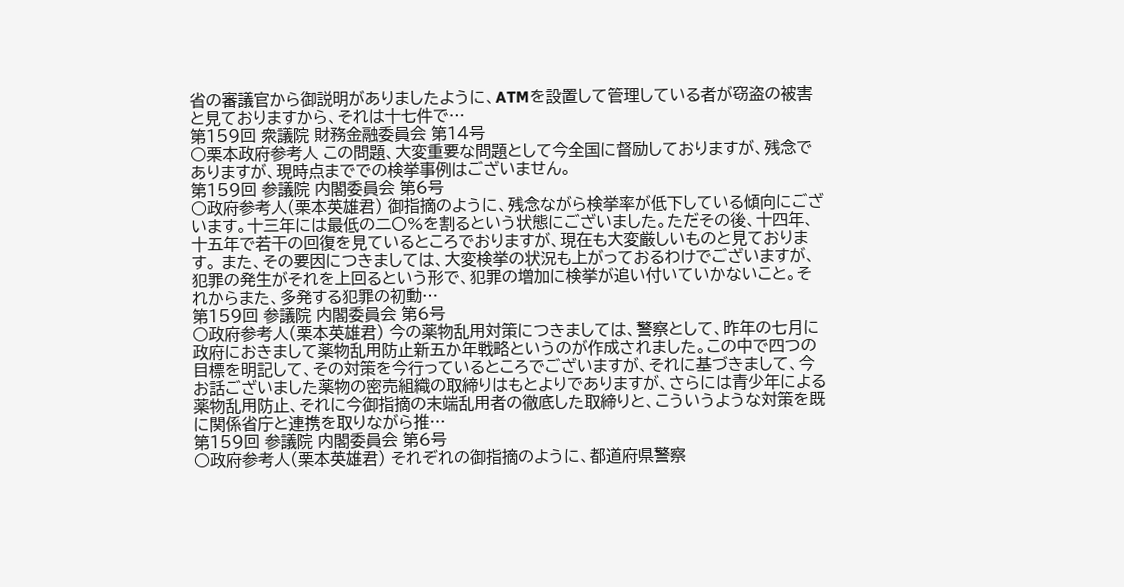省の審議官から御説明がありましたように、ATMを設置して管理している者が窃盗の被害と見ておりますから、それは十七件で…
第159回 衆議院 財務金融委員会 第14号
○栗本政府参考人 この問題、大変重要な問題として今全国に督励しておりますが、残念でありますが、現時点まででの検挙事例はございません。
第159回 参議院 内閣委員会 第6号
○政府参考人(栗本英雄君) 御指摘のように、残念ながら検挙率が低下している傾向にございます。十三年には最低の二〇%を割るという状態にございました。ただその後、十四年、十五年で若干の回復を見ているところでおりますが、現在も大変厳しいものと見ております。 また、その要因につきましては、大変検挙の状況も上がっておるわけでございますが、犯罪の発生がそれを上回るという形で、犯罪の増加に検挙が追い付いていかないこと。それからまた、多発する犯罪の初動…
第159回 参議院 内閣委員会 第6号
○政府参考人(栗本英雄君) 今の薬物乱用対策につきましては、警察として、昨年の七月に政府におきまして薬物乱用防止新五か年戦略というのが作成されました。この中で四つの目標を明記して、その対策を今行っているところでございますが、それに基づきまして、今お話ございました薬物の密売組織の取締りはもとよりでありますが、さらには青少年による薬物乱用防止、それに今御指摘の末端乱用者の徹底した取締りと、こういうような対策を既に関係省庁と連携を取りながら推…
第159回 参議院 内閣委員会 第6号
○政府参考人(栗本英雄君) それぞれの御指摘のように、都道府県警察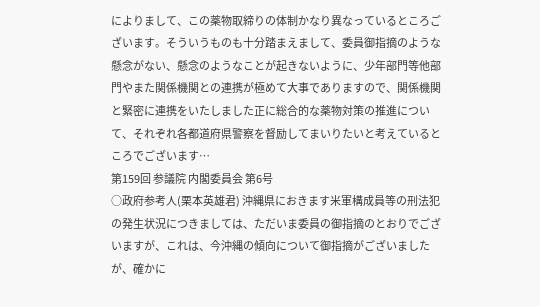によりまして、この薬物取締りの体制かなり異なっているところございます。そういうものも十分踏まえまして、委員御指摘のような懸念がない、懸念のようなことが起きないように、少年部門等他部門やまた関係機関との連携が極めて大事でありますので、関係機関と緊密に連携をいたしました正に総合的な薬物対策の推進について、それぞれ各都道府県警察を督励してまいりたいと考えているところでございます…
第159回 参議院 内閣委員会 第6号
○政府参考人(栗本英雄君) 沖縄県におきます米軍構成員等の刑法犯の発生状況につきましては、ただいま委員の御指摘のとおりでございますが、これは、今沖縄の傾向について御指摘がございましたが、確かに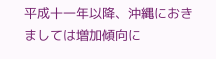平成十一年以降、沖縄におきましては増加傾向に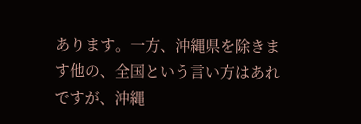あります。一方、沖縄県を除きます他の、全国という言い方はあれですが、沖縄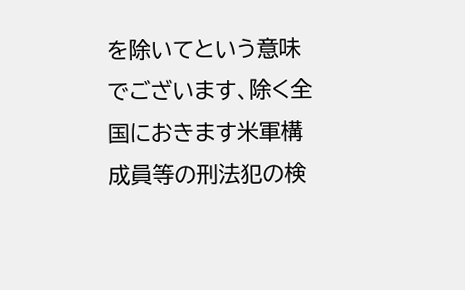を除いてという意味でございます、除く全国におきます米軍構成員等の刑法犯の検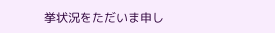挙状況をただいま申し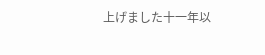上げました十一年以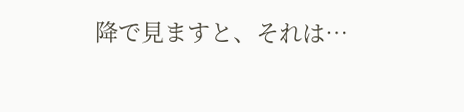降で見ますと、それは…